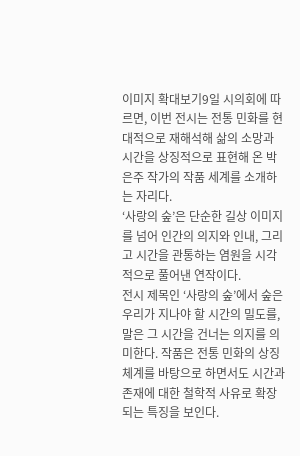이미지 확대보기9일 시의회에 따르면, 이번 전시는 전통 민화를 현대적으로 재해석해 삶의 소망과 시간을 상징적으로 표현해 온 박은주 작가의 작품 세계를 소개하는 자리다.
‘사랑의 숲’은 단순한 길상 이미지를 넘어 인간의 의지와 인내, 그리고 시간을 관통하는 염원을 시각적으로 풀어낸 연작이다.
전시 제목인 ‘사랑의 숲’에서 숲은 우리가 지나야 할 시간의 밀도를, 말은 그 시간을 건너는 의지를 의미한다. 작품은 전통 민화의 상징 체계를 바탕으로 하면서도 시간과 존재에 대한 철학적 사유로 확장되는 특징을 보인다.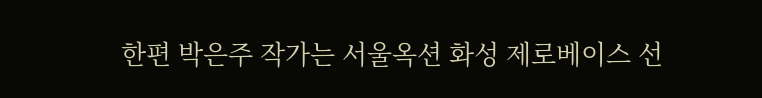한편 박은주 작가는 서울옥션 화성 제로베이스 선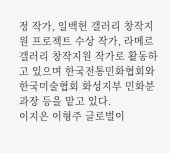정 작가, 일백헌 갤러리 창작지원 프로젝트 수상 작가, 라메르 갤러리 창작지원 작가로 활동하고 있으며 한국전통민화협회와 한국미술협회 화성지부 민화분과장 등을 맡고 있다.
이지은 이형주 글로벌이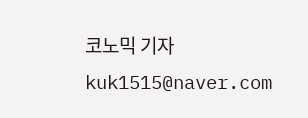코노믹 기자 kuk1515@naver.com